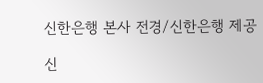신한은행 본사 전경/신한은행 제공

신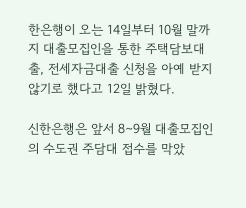한은행이 오는 14일부터 10월 말까지 대출모집인을 통한 주택담보대출, 전세자금대출 신청을 아예 받지 않기로 했다고 12일 밝혔다.

신한은행은 앞서 8∼9월 대출모집인의 수도권 주담대 접수를 막았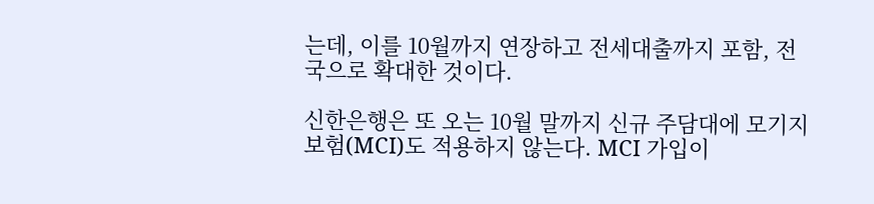는데, 이를 10월까지 연장하고 전세대출까지 포함, 전국으로 확대한 것이다.

신한은행은 또 오는 10월 말까지 신규 주담대에 모기지보험(MCI)도 적용하지 않는다. MCI 가입이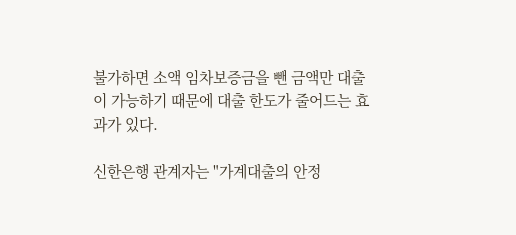불가하면 소액 임차보증금을 뺀 금액만 대출이 가능하기 때문에 대출 한도가 줄어드는 효과가 있다.

신한은행 관계자는 "가계대출의 안정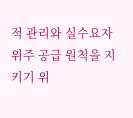적 관리와 실수요자 위주 공급 원칙을 지키기 위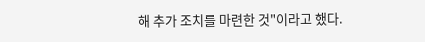해 추가 조치를 마련한 것"이라고 했다.